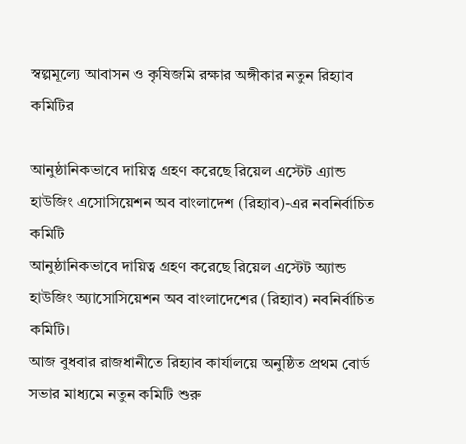স্বল্পমূল্যে আবাসন ও কৃষিজমি রক্ষার অঙ্গীকার নতুন রিহ্যাব কমিটির

আনুষ্ঠানিকভাবে দায়িত্ব গ্রহণ করেছে রিয়েল এস্টেট এ্যান্ড হাউজিং এসোসিয়েশন অব বাংলাদেশ (রিহ্যাব)-এর নবনির্বাচিত কমিটি
আনুষ্ঠানিকভাবে দায়িত্ব গ্রহণ করেছে রিয়েল এস্টেট অ্যান্ড হাউজিং অ্যাসোসিয়েশন অব বাংলাদেশের (রিহ্যাব) নবনির্বাচিত কমিটি।
আজ বুধবার রাজধানীতে রিহ্যাব কার্যালয়ে অনুষ্ঠিত প্রথম বোর্ড সভার মাধ্যমে নতুন কমিটি শুরু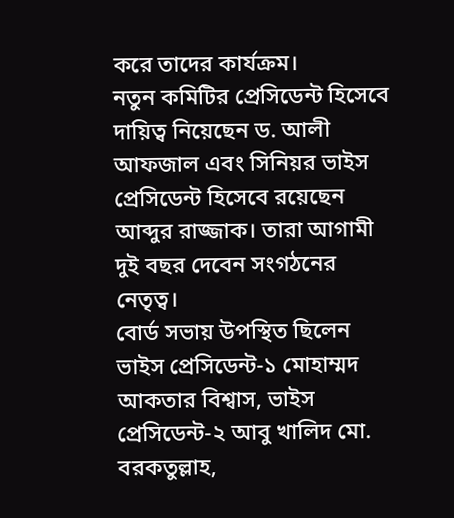করে তাদের কার্যক্রম।
নতুন কমিটির প্রেসিডেন্ট হিসেবে দায়িত্ব নিয়েছেন ড. আলী আফজাল এবং সিনিয়র ভাইস প্রেসিডেন্ট হিসেবে রয়েছেন আব্দুর রাজ্জাক। তারা আগামী দুই বছর দেবেন সংগঠনের নেতৃত্ব।
বোর্ড সভায় উপস্থিত ছিলেন ভাইস প্রেসিডেন্ট-১ মোহাম্মদ আকতার বিশ্বাস, ভাইস প্রেসিডেন্ট-২ আবু খালিদ মো. বরকতুল্লাহ,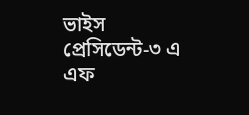ভাইস প্রেসিডেন্ট-৩ এ এফ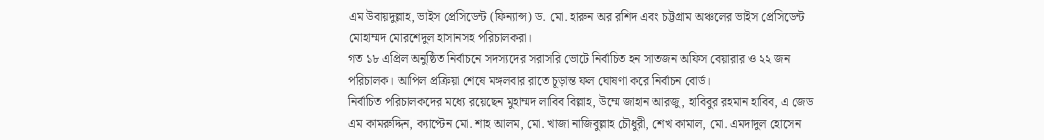এম উবায়দুল্লাহ, ভাইস প্রেসিডেন্ট (ফিন্যান্স) ড. মো. হারুন অর রশিদ এবং চট্টগ্রাম অঞ্চলের ভাইস প্রেসিডেন্ট মোহাম্মদ মোরশেদুল হাসানসহ পরিচালকরা।
গত ১৮ এপ্রিল অনুষ্ঠিত নির্বাচনে সদস্যদের সরাসরি ভোটে নির্বাচিত হন সাতজন অফিস বেয়ারার ও ২২ জন পরিচালক। আপিল প্রক্রিয়া শেষে মঙ্গলবার রাতে চূড়ান্ত ফল ঘোষণা করে নির্বাচন বোর্ড।
নির্বাচিত পরিচালকদের মধ্যে রয়েছেন মুহাম্মদ লাবিব বিল্লাহ, উম্মে জাহান আরজু, হাবিবুর রহমান হাবিব, এ জেড এম কামরুদ্দিন, ক্যাপ্টেন মো. শাহ আলম, মো. খাজা নাজিবুল্লাহ চৌধুরী, শেখ কামাল, মো. এমদাদুল হোসেন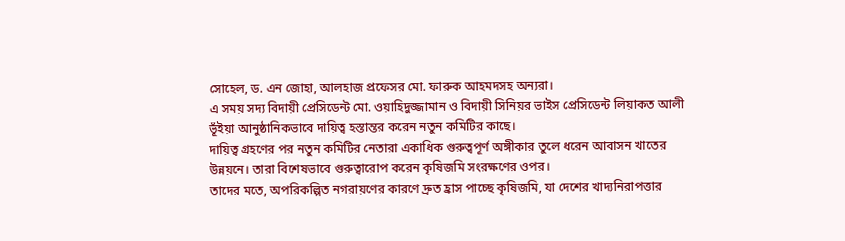সোহেল, ড. এন জোহা, আলহাজ প্রফেসর মো. ফারুক আহমদসহ অন্যরা।
এ সময় সদ্য বিদায়ী প্রেসিডেন্ট মো. ওয়াহিদুজ্জামান ও বিদায়ী সিনিয়র ভাইস প্রেসিডেন্ট লিয়াকত আলী ভূঁইয়া আনুষ্ঠানিকভাবে দায়িত্ব হস্তান্তর করেন নতুন কমিটির কাছে।
দায়িত্ব গ্রহণের পর নতুন কমিটির নেতারা একাধিক গুরুত্বপূর্ণ অঙ্গীকার তুলে ধরেন আবাসন খাতের উন্নয়নে। তারা বিশেষভাবে গুরুত্বারোপ করেন কৃষিজমি সংরক্ষণের ওপর।
তাদের মতে, অপরিকল্পিত নগরায়ণের কারণে দ্রুত হ্রাস পাচ্ছে কৃষিজমি, যা দেশের খাদ্যনিরাপত্তার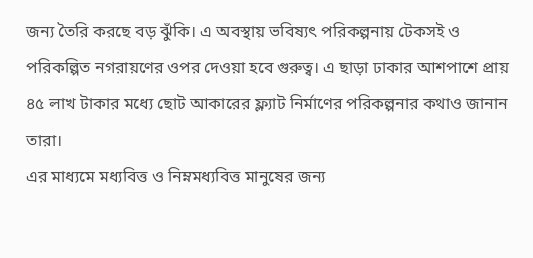জন্য তৈরি করছে বড় ঝুঁকি। এ অবস্থায় ভবিষ্যৎ পরিকল্পনায় টেকসই ও পরিকল্পিত নগরায়ণের ওপর দেওয়া হবে গুরুত্ব। এ ছাড়া ঢাকার আশপাশে প্রায় ৪৫ লাখ টাকার মধ্যে ছোট আকারের ফ্ল্যাট নির্মাণের পরিকল্পনার কথাও জানান তারা।
এর মাধ্যমে মধ্যবিত্ত ও নিম্নমধ্যবিত্ত মানুষের জন্য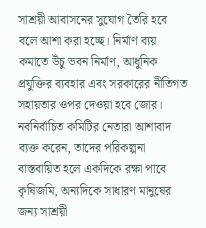সাশ্রয়ী আবাসনের সুযোগ তৈরি হবে বলে আশা করা হচ্ছে। নির্মাণ ব্যয় কমাতে উঁচু ভবন নির্মাণ, আধুনিক প্রযুক্তির ব্যবহার এবং সরকারের নীতিগত সহায়তার ওপর দেওয়া হবে জোর।
নবনির্বাচিত কমিটির নেতারা আশাবাদ ব্যক্ত করেন, তাদের পরিকল্পনা বাস্তবায়িত হলে একদিকে রক্ষা পাবে কৃষিজমি, অন্যদিকে সাধারণ মানুষের জন্য সাশ্রয়ী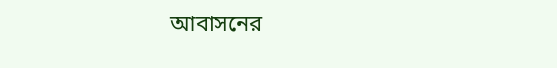আবাসনের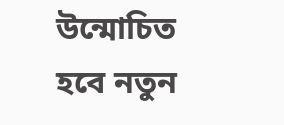উন্মোচিত হবে নতুন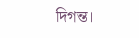দিগন্ত।